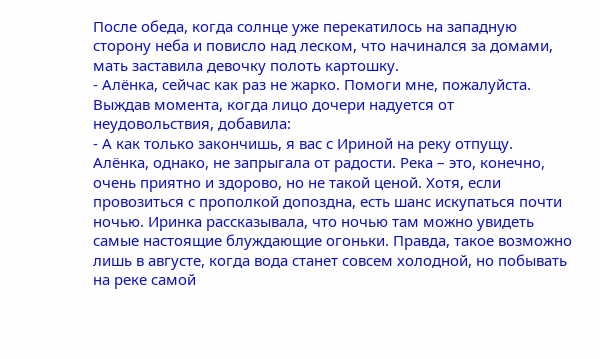После обеда, когда солнце уже перекатилось на западную сторону неба и повисло над леском, что начинался за домами, мать заставила девочку полоть картошку.
- Алёнка, сейчас как раз не жарко. Помоги мне, пожалуйста.
Выждав момента, когда лицо дочери надуется от неудовольствия, добавила:
- А как только закончишь, я вас с Ириной на реку отпущу.
Алёнка, однако, не запрыгала от радости. Река – это, конечно, очень приятно и здорово, но не такой ценой. Хотя, если провозиться с прополкой допоздна, есть шанс искупаться почти ночью. Иринка рассказывала, что ночью там можно увидеть самые настоящие блуждающие огоньки. Правда, такое возможно лишь в августе, когда вода станет совсем холодной, но побывать на реке самой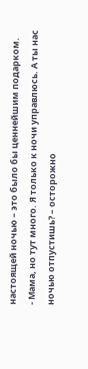настоящей ночью – это было бы ценнейшим подарком.
- Мама, но тут много. Я только к ночи управлюсь. А ты нас ночью отпустишь? – осторожно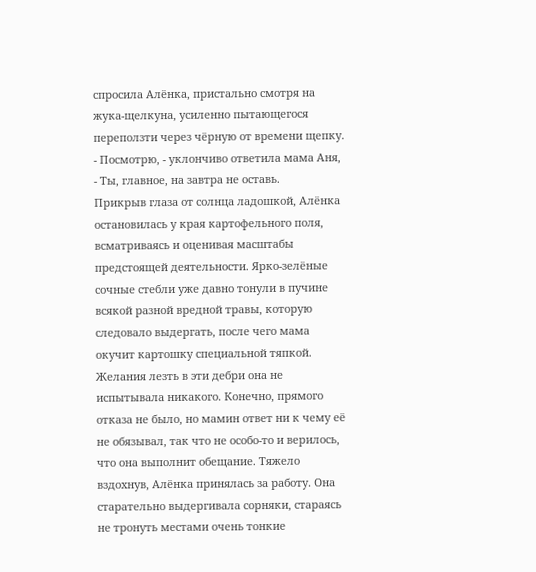спросила Алёнка, пристально смотря на жука-щелкуна, усиленно пытающегося переползти через чёрную от времени щепку.
- Посмотрю, - уклончиво ответила мама Аня, - Ты, главное, на завтра не оставь.
Прикрыв глаза от солнца ладошкой, Алёнка остановилась у края картофельного поля, всматриваясь и оценивая масштабы предстоящей деятельности. Ярко-зелёные сочные стебли уже давно тонули в пучине всякой разной вредной травы, которую следовало выдергать, после чего мама окучит картошку специальной тяпкой. Желания лезть в эти дебри она не испытывала никакого. Конечно, прямого отказа не было, но мамин ответ ни к чему её не обязывал, так что не особо-то и верилось, что она выполнит обещание. Тяжело вздохнув, Алёнка принялась за работу. Она старательно выдергивала сорняки, стараясь не тронуть местами очень тонкие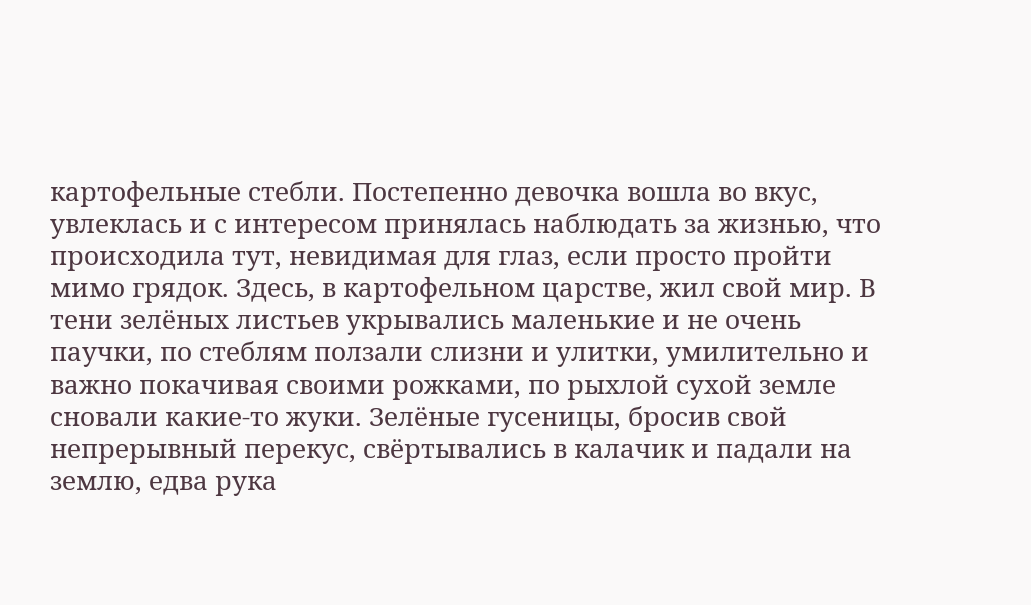картофельные стебли. Постепенно девочка вошла во вкус, увлеклась и с интересом принялась наблюдать за жизнью, что происходила тут, невидимая для глаз, если просто пройти мимо грядок. Здесь, в картофельном царстве, жил свой мир. В тени зелёных листьев укрывались маленькие и не очень паучки, по стеблям ползали слизни и улитки, умилительно и важно покачивая своими рожками, по рыхлой сухой земле сновали какие-то жуки. Зелёные гусеницы, бросив свой непрерывный перекус, свёртывались в калачик и падали на землю, едва рука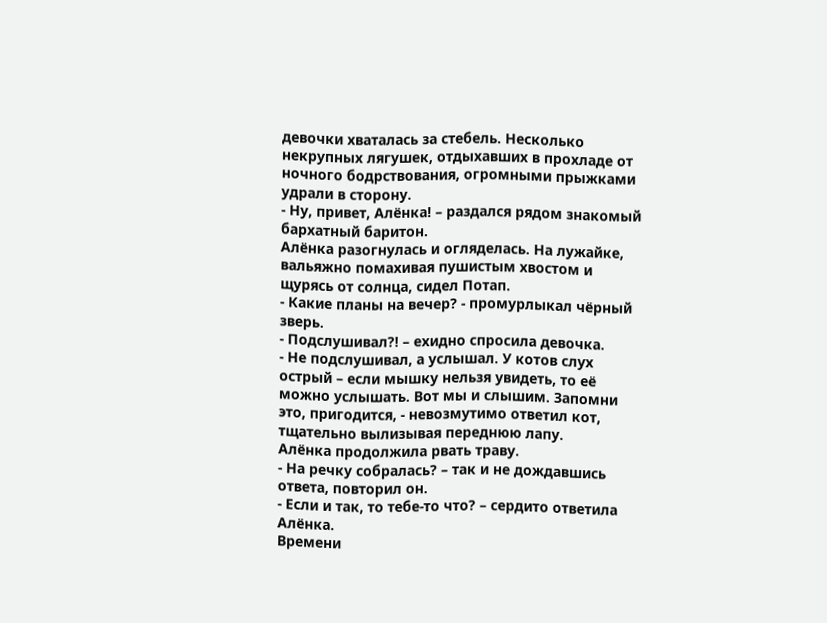девочки хваталась за стебель. Несколько некрупных лягушек, отдыхавших в прохладе от ночного бодрствования, огромными прыжками удрали в сторону.
- Ну, привет, Алёнка! – раздался рядом знакомый бархатный баритон.
Алёнка разогнулась и огляделась. На лужайке, вальяжно помахивая пушистым хвостом и щурясь от солнца, сидел Потап.
- Какие планы на вечер? - промурлыкал чёрный зверь.
- Подслушивал?! – ехидно спросила девочка.
- Не подслушивал, а услышал. У котов слух острый – если мышку нельзя увидеть, то её можно услышать. Вот мы и слышим. Запомни это, пригодится, - невозмутимо ответил кот, тщательно вылизывая переднюю лапу.
Алёнка продолжила рвать траву.
- На речку собралась? – так и не дождавшись ответа, повторил он.
- Если и так, то тебе-то что? – сердито ответила Алёнка.
Времени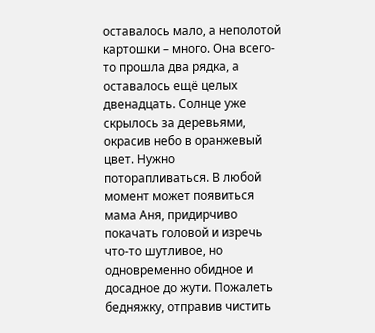оставалось мало, а неполотой картошки – много. Она всего-то прошла два рядка, а оставалось ещё целых двенадцать. Солнце уже скрылось за деревьями, окрасив небо в оранжевый цвет. Нужно поторапливаться. В любой момент может появиться мама Аня, придирчиво покачать головой и изречь что-то шутливое, но одновременно обидное и досадное до жути. Пожалеть бедняжку, отправив чистить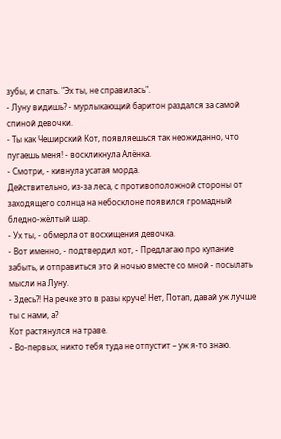зубы, и спать. "Эх ты, не справилась".
- Луну видишь? - мурлыкающий баритон раздался за самой спиной девочки.
- Ты как Чеширский Кот, появляешься так неожиданно, что пугаешь меня! - воскликнула Алёнка.
- Смотри, - кивнула усатая морда.
Действительно, из-за леса, с противоположной стороны от заходящего солнца на небосклоне появился громадный бледно-жёлтый шар.
- Ух ты, - обмерла от восхищения девочка.
- Вот именно, - подтвердил кот, - Предлагаю про купание забыть, и отправиться это й ночью вместе со мной - посылать мысли на Луну.
- Здесь?! На речке это в разы круче! Нет, Потап, давай уж лучше ты с нами, а?
Кот растянулся на траве.
- Во-первых, никто тебя туда не отпустит – уж я-то знаю.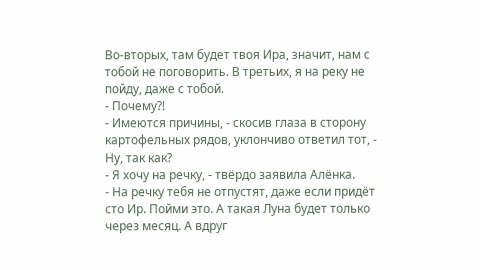Во-вторых, там будет твоя Ира, значит, нам с тобой не поговорить. В третьих, я на реку не пойду, даже с тобой.
- Почему?!
- Имеются причины, - скосив глаза в сторону картофельных рядов, уклончиво ответил тот, - Ну, так как?
- Я хочу на речку, - твёрдо заявила Алёнка.
- На речку тебя не отпустят, даже если придёт сто Ир. Пойми это. А такая Луна будет только через месяц. А вдруг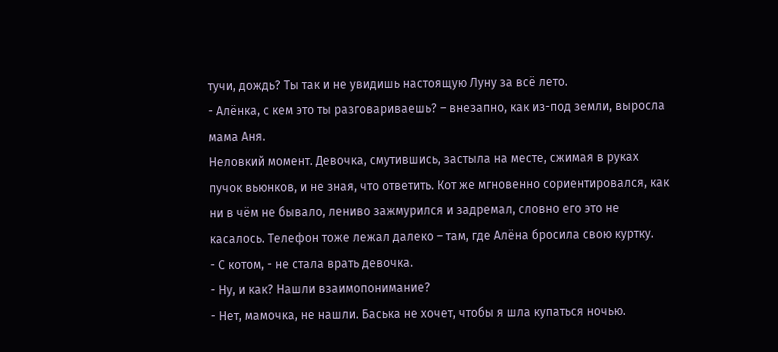тучи, дождь? Ты так и не увидишь настоящую Луну за всё лето.
- Алёнка, с кем это ты разговариваешь? – внезапно, как из-под земли, выросла мама Аня.
Неловкий момент. Девочка, смутившись, застыла на месте, сжимая в руках пучок вьюнков, и не зная, что ответить. Кот же мгновенно сориентировался, как ни в чём не бывало, лениво зажмурился и задремал, словно его это не касалось. Телефон тоже лежал далеко – там, где Алёна бросила свою куртку.
- С котом, - не стала врать девочка.
- Ну, и как? Нашли взаимопонимание?
- Нет, мамочка, не нашли. Баська не хочет, чтобы я шла купаться ночью.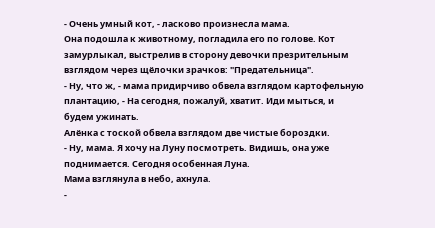- Очень умный кот, - ласково произнесла мама.
Она подошла к животному, погладила его по голове. Кот замурлыкал, выстрелив в сторону девочки презрительным взглядом через щёлочки зрачков: "Предательница".
- Ну, что ж, - мама придирчиво обвела взглядом картофельную плантацию, - На сегодня, пожалуй, хватит. Иди мыться, и будем ужинать.
Алёнка с тоской обвела взглядом две чистые бороздки.
- Ну, мама. Я хочу на Луну посмотреть. Видишь, она уже поднимается. Сегодня особенная Луна.
Мама взглянула в небо, ахнула.
-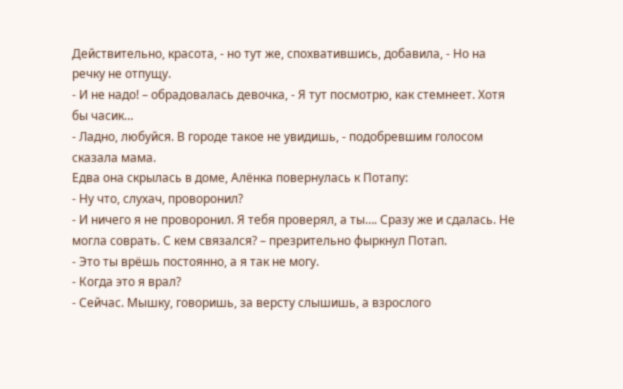Действительно, красота, - но тут же, спохватившись, добавила, - Но на речку не отпущу.
- И не надо! – обрадовалась девочка, - Я тут посмотрю, как стемнеет. Хотя бы часик…
- Ладно, любуйся. В городе такое не увидишь, - подобревшим голосом сказала мама.
Едва она скрылась в доме, Алёнка повернулась к Потапу:
- Ну что, слухач, проворонил?
- И ничего я не проворонил. Я тебя проверял, а ты…. Сразу же и сдалась. Не могла соврать. С кем связался? – презрительно фыркнул Потап.
- Это ты врёшь постоянно, а я так не могу.
- Когда это я врал?
- Сейчас. Мышку, говоришь, за версту слышишь, а взрослого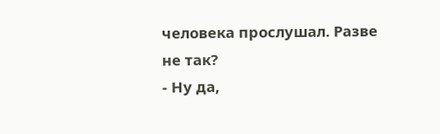человека прослушал. Разве не так?
- Ну да,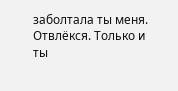заболтала ты меня. Отвлёкся. Только и ты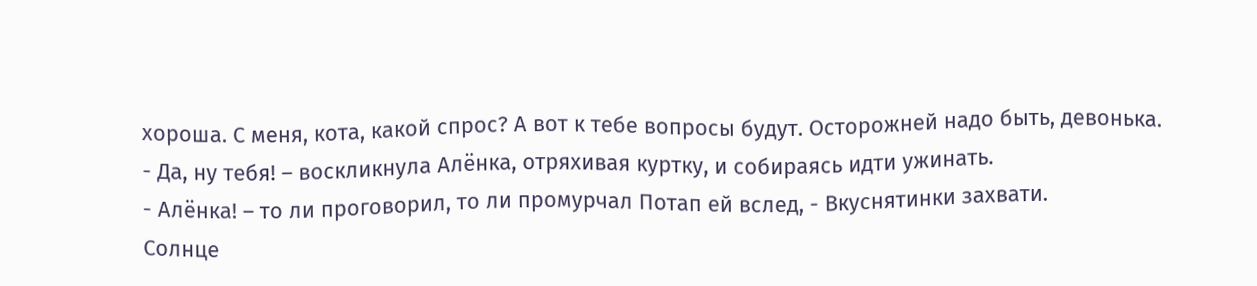хороша. С меня, кота, какой спрос? А вот к тебе вопросы будут. Осторожней надо быть, девонька.
- Да, ну тебя! – воскликнула Алёнка, отряхивая куртку, и собираясь идти ужинать.
- Алёнка! – то ли проговорил, то ли промурчал Потап ей вслед, - Вкуснятинки захвати.
Солнце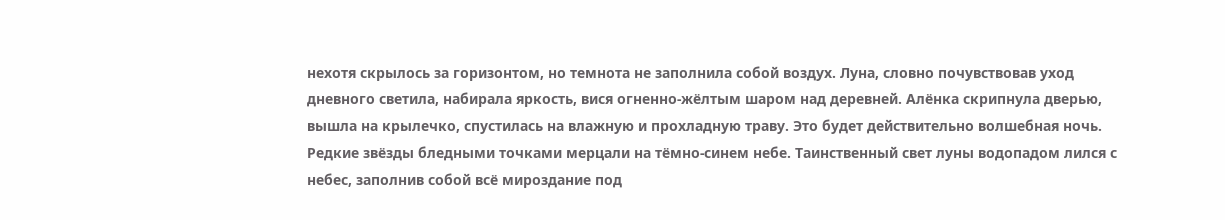нехотя скрылось за горизонтом, но темнота не заполнила собой воздух. Луна, словно почувствовав уход дневного светила, набирала яркость, вися огненно-жёлтым шаром над деревней. Алёнка скрипнула дверью, вышла на крылечко, спустилась на влажную и прохладную траву. Это будет действительно волшебная ночь. Редкие звёзды бледными точками мерцали на тёмно-синем небе. Таинственный свет луны водопадом лился с небес, заполнив собой всё мироздание под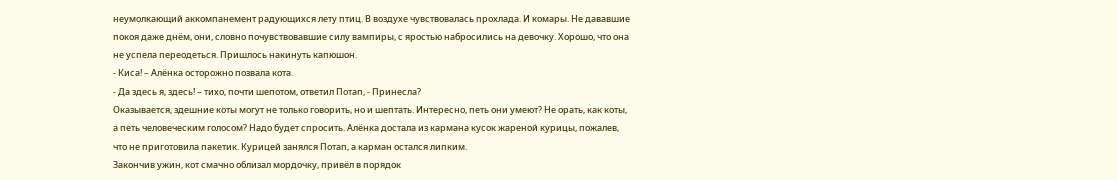неумолкающий аккомпанемент радующихся лету птиц. В воздухе чувствовалась прохлада. И комары. Не дававшие покоя даже днём, они, словно почувствовавшие силу вампиры, с яростью набросились на девочку. Хорошо, что она не успела переодеться. Пришлось накинуть капюшон.
- Киса! – Алёнка осторожно позвала кота.
- Да здесь я, здесь! – тихо, почти шепотом, ответил Потап, - Принесла?
Оказывается, здешние коты могут не только говорить, но и шептать. Интересно, петь они умеют? Не орать, как коты, а петь человеческим голосом? Надо будет спросить. Алёнка достала из кармана кусок жареной курицы, пожалев, что не приготовила пакетик. Курицей занялся Потап, а карман остался липким.
Закончив ужин, кот смачно облизал мордочку, привёл в порядок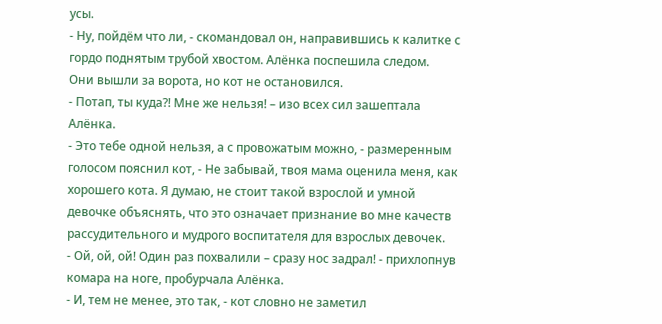усы.
- Ну, пойдём что ли, - скомандовал он, направившись к калитке с гордо поднятым трубой хвостом. Алёнка поспешила следом.
Они вышли за ворота, но кот не остановился.
- Потап, ты куда?! Мне же нельзя! – изо всех сил зашептала Алёнка.
- Это тебе одной нельзя, а с провожатым можно, - размеренным голосом пояснил кот, - Не забывай, твоя мама оценила меня, как хорошего кота. Я думаю, не стоит такой взрослой и умной девочке объяснять, что это означает признание во мне качеств рассудительного и мудрого воспитателя для взрослых девочек.
- Ой, ой, ой! Один раз похвалили – сразу нос задрал! - прихлопнув комара на ноге, пробурчала Алёнка.
- И, тем не менее, это так, - кот словно не заметил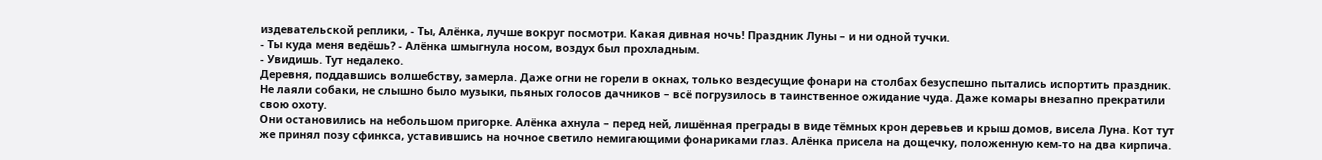издевательской реплики, - Ты, Алёнка, лучше вокруг посмотри. Какая дивная ночь! Праздник Луны – и ни одной тучки.
- Ты куда меня ведёшь? - Алёнка шмыгнула носом, воздух был прохладным.
- Увидишь. Тут недалеко.
Деревня, поддавшись волшебству, замерла. Даже огни не горели в окнах, только вездесущие фонари на столбах безуспешно пытались испортить праздник. Не лаяли собаки, не слышно было музыки, пьяных голосов дачников – всё погрузилось в таинственное ожидание чуда. Даже комары внезапно прекратили свою охоту.
Они остановились на небольшом пригорке. Алёнка ахнула – перед ней, лишённая преграды в виде тёмных крон деревьев и крыш домов, висела Луна. Кот тут же принял позу сфинкса, уставившись на ночное светило немигающими фонариками глаз. Алёнка присела на дощечку, положенную кем-то на два кирпича.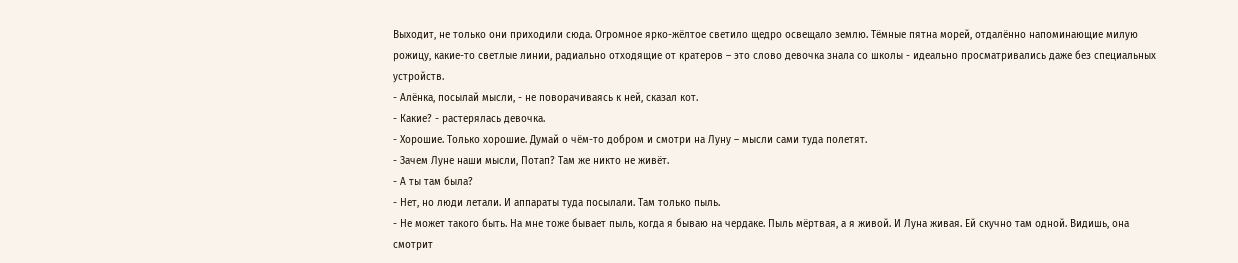Выходит, не только они приходили сюда. Огромное ярко-жёлтое светило щедро освещало землю. Тёмные пятна морей, отдалённо напоминающие милую рожицу, какие-то светлые линии, радиально отходящие от кратеров – это слово девочка знала со школы - идеально просматривались даже без специальных устройств.
- Алёнка, посылай мысли, - не поворачиваясь к ней, сказал кот.
- Какие? - растерялась девочка.
- Хорошие. Только хорошие. Думай о чём-то добром и смотри на Луну – мысли сами туда полетят.
- Зачем Луне наши мысли, Потап? Там же никто не живёт.
- А ты там была?
- Нет, но люди летали. И аппараты туда посылали. Там только пыль.
- Не может такого быть. На мне тоже бывает пыль, когда я бываю на чердаке. Пыль мёртвая, а я живой. И Луна живая. Ей скучно там одной. Видишь, она смотрит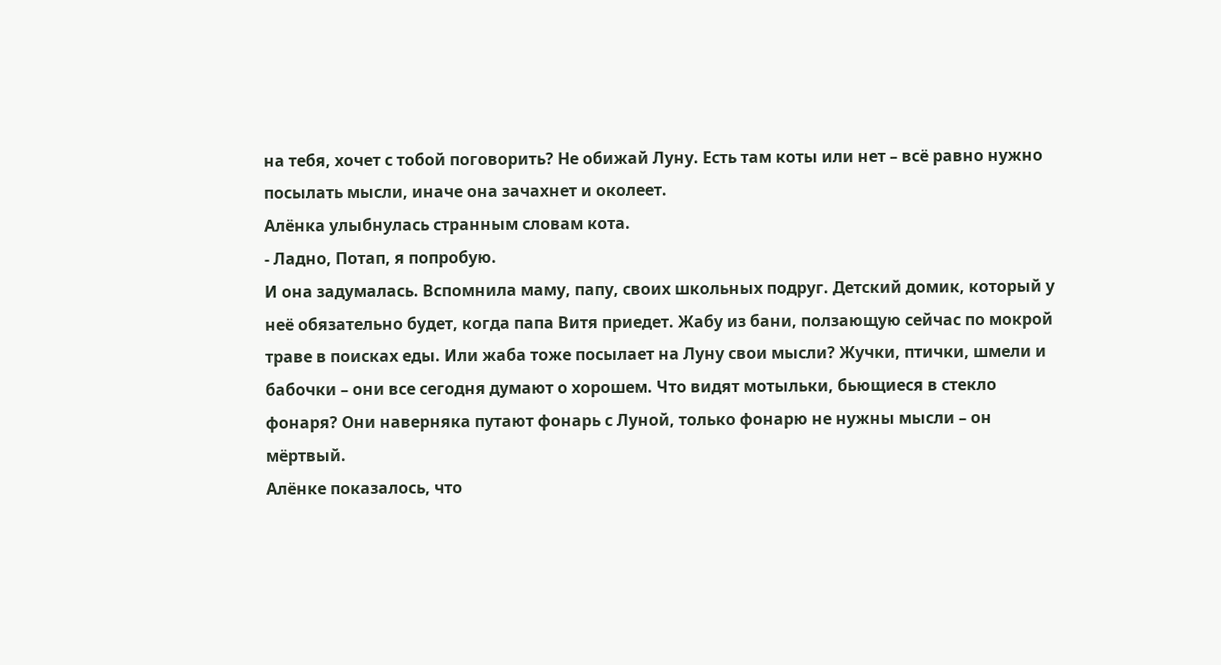на тебя, хочет с тобой поговорить? Не обижай Луну. Есть там коты или нет – всё равно нужно посылать мысли, иначе она зачахнет и околеет.
Алёнка улыбнулась странным словам кота.
- Ладно, Потап, я попробую.
И она задумалась. Вспомнила маму, папу, своих школьных подруг. Детский домик, который у неё обязательно будет, когда папа Витя приедет. Жабу из бани, ползающую сейчас по мокрой траве в поисках еды. Или жаба тоже посылает на Луну свои мысли? Жучки, птички, шмели и бабочки – они все сегодня думают о хорошем. Что видят мотыльки, бьющиеся в стекло фонаря? Они наверняка путают фонарь с Луной, только фонарю не нужны мысли – он мёртвый.
Алёнке показалось, что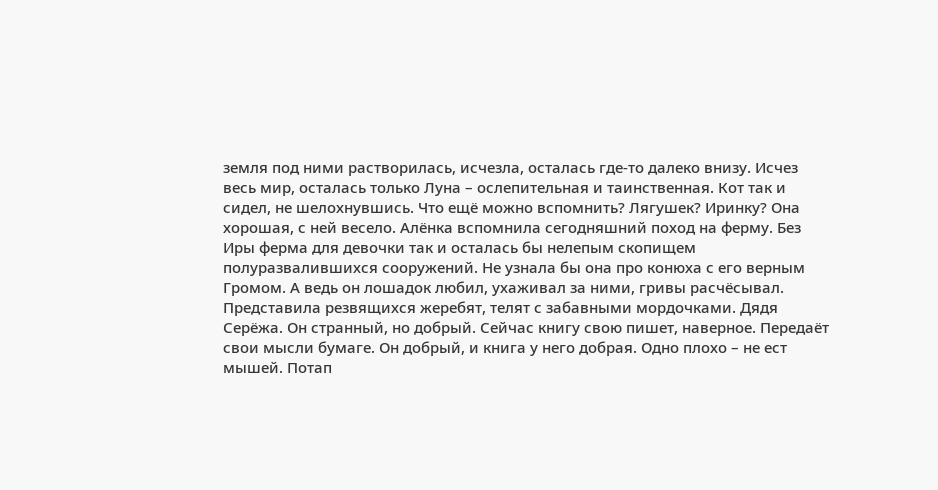земля под ними растворилась, исчезла, осталась где-то далеко внизу. Исчез весь мир, осталась только Луна – ослепительная и таинственная. Кот так и сидел, не шелохнувшись. Что ещё можно вспомнить? Лягушек? Иринку? Она хорошая, с ней весело. Алёнка вспомнила сегодняшний поход на ферму. Без Иры ферма для девочки так и осталась бы нелепым скопищем полуразвалившихся сооружений. Не узнала бы она про конюха с его верным Громом. А ведь он лошадок любил, ухаживал за ними, гривы расчёсывал. Представила резвящихся жеребят, телят с забавными мордочками. Дядя Серёжа. Он странный, но добрый. Сейчас книгу свою пишет, наверное. Передаёт свои мысли бумаге. Он добрый, и книга у него добрая. Одно плохо – не ест мышей. Потап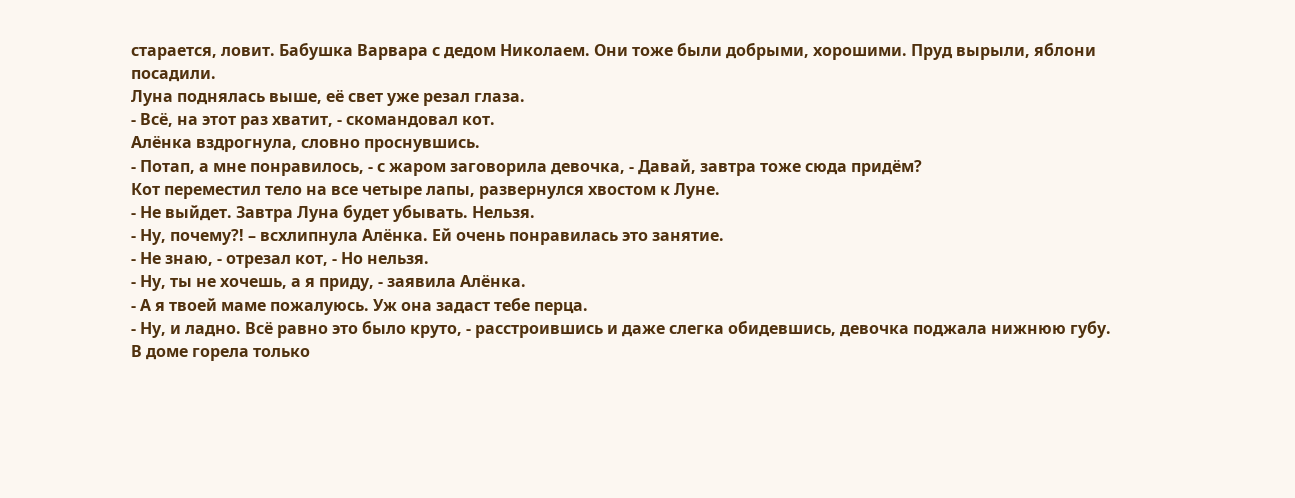старается, ловит. Бабушка Варвара с дедом Николаем. Они тоже были добрыми, хорошими. Пруд вырыли, яблони посадили.
Луна поднялась выше, её свет уже резал глаза.
- Всё, на этот раз хватит, - скомандовал кот.
Алёнка вздрогнула, словно проснувшись.
- Потап, а мне понравилось, - с жаром заговорила девочка, - Давай, завтра тоже сюда придём?
Кот переместил тело на все четыре лапы, развернулся хвостом к Луне.
- Не выйдет. Завтра Луна будет убывать. Нельзя.
- Ну, почему?! – всхлипнула Алёнка. Ей очень понравилась это занятие.
- Не знаю, - отрезал кот, - Но нельзя.
- Ну, ты не хочешь, а я приду, - заявила Алёнка.
- А я твоей маме пожалуюсь. Уж она задаст тебе перца.
- Ну, и ладно. Всё равно это было круто, - расстроившись и даже слегка обидевшись, девочка поджала нижнюю губу.
В доме горела только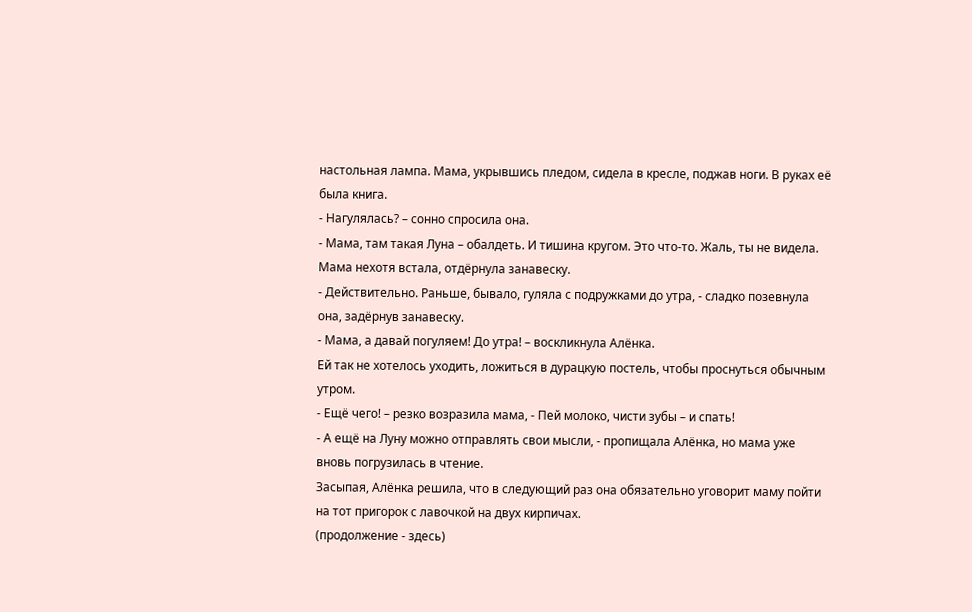настольная лампа. Мама, укрывшись пледом, сидела в кресле, поджав ноги. В руках её была книга.
- Нагулялась? – сонно спросила она.
- Мама, там такая Луна – обалдеть. И тишина кругом. Это что-то. Жаль, ты не видела.
Мама нехотя встала, отдёрнула занавеску.
- Действительно. Раньше, бывало, гуляла с подружками до утра, - сладко позевнула она, задёрнув занавеску.
- Мама, а давай погуляем! До утра! – воскликнула Алёнка.
Ей так не хотелось уходить, ложиться в дурацкую постель, чтобы проснуться обычным утром.
- Ещё чего! – резко возразила мама, - Пей молоко, чисти зубы – и спать!
- А ещё на Луну можно отправлять свои мысли, - пропищала Алёнка, но мама уже вновь погрузилась в чтение.
Засыпая, Алёнка решила, что в следующий раз она обязательно уговорит маму пойти на тот пригорок с лавочкой на двух кирпичах.
(продолжение - здесь)